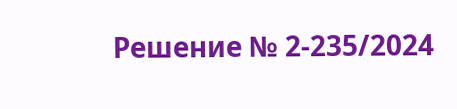Решение № 2-235/2024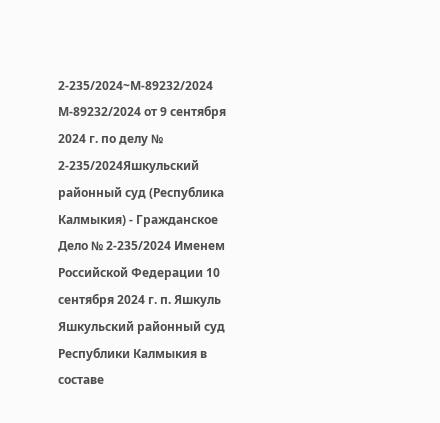2-235/2024~М-89232/2024 М-89232/2024 от 9 сентября 2024 г. по делу № 2-235/2024Яшкульский районный суд (Республика Калмыкия) - Гражданское Дело № 2-235/2024 Именем Российской Федерации 10 сентября 2024 г. п. Яшкуль Яшкульский районный суд Республики Калмыкия в составе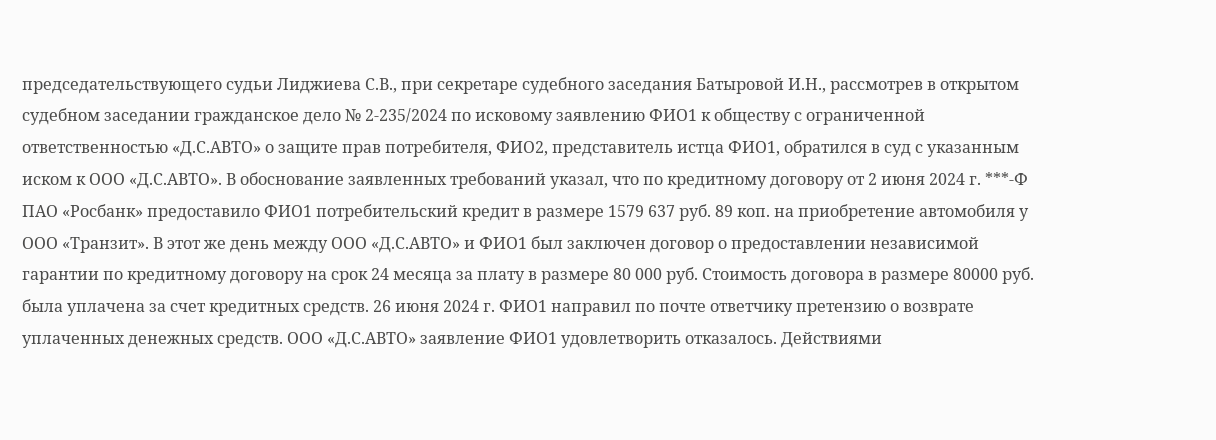председательствующего судьи Лиджиева С.В., при секретаре судебного заседания Батыровой И.Н., рассмотрев в открытом судебном заседании гражданское дело № 2-235/2024 по исковому заявлению ФИО1 к обществу с ограниченной ответственностью «Д.С.АВТО» о защите прав потребителя, ФИО2, представитель истца ФИО1, обратился в суд с указанным иском к ООО «Д.С.АВТО». В обоснование заявленных требований указал, что по кредитному договору от 2 июня 2024 г. ***-Ф ПАО «Росбанк» предоставило ФИО1 потребительский кредит в размере 1579 637 руб. 89 коп. на приобретение автомобиля у ООО «Транзит». В этот же день между ООО «Д.С.АВТО» и ФИО1 был заключен договор о предоставлении независимой гарантии по кредитному договору на срок 24 месяца за плату в размере 80 000 руб. Стоимость договора в размере 80000 руб. была уплачена за счет кредитных средств. 26 июня 2024 г. ФИО1 направил по почте ответчику претензию о возврате уплаченных денежных средств. ООО «Д.С.АВТО» заявление ФИО1 удовлетворить отказалось. Действиями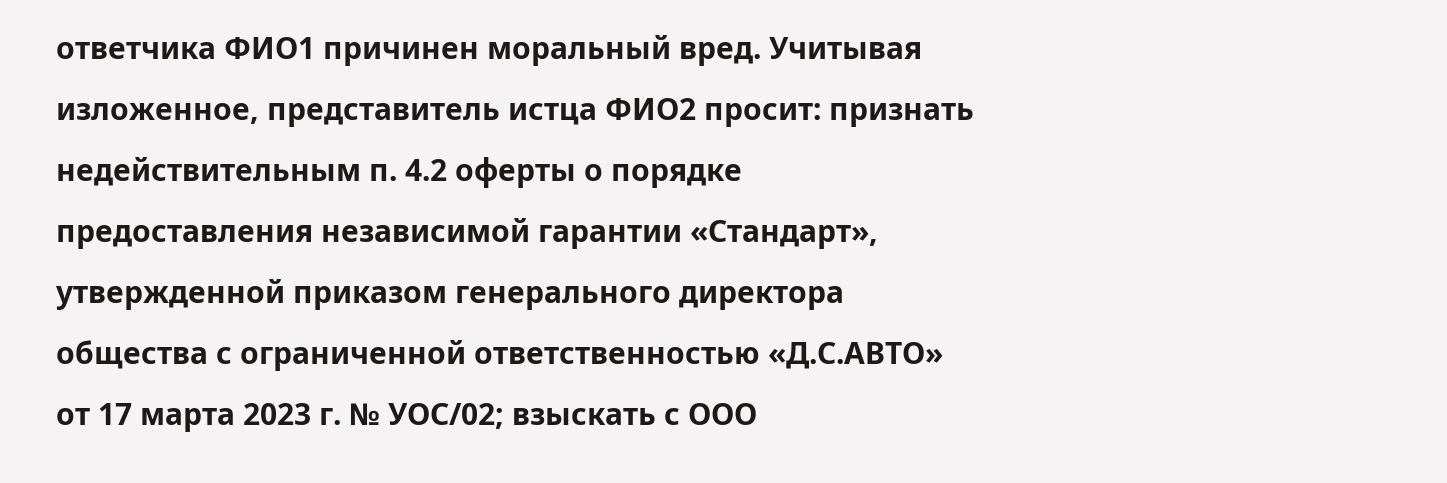ответчика ФИО1 причинен моральный вред. Учитывая изложенное, представитель истца ФИО2 просит: признать недействительным п. 4.2 оферты о порядке предоставления независимой гарантии «Стандарт», утвержденной приказом генерального директора общества с ограниченной ответственностью «Д.С.АВТО» от 17 марта 2023 г. № УОС/02; взыскать с ООО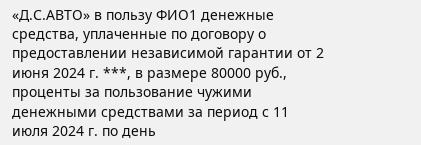«Д.С.АВТО» в пользу ФИО1 денежные средства, уплаченные по договору о предоставлении независимой гарантии от 2 июня 2024 г. ***, в размере 80000 руб., проценты за пользование чужими денежными средствами за период с 11 июля 2024 г. по день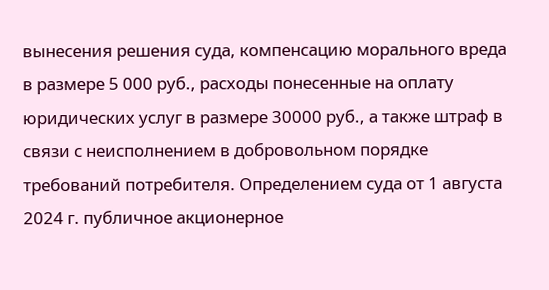вынесения решения суда, компенсацию морального вреда в размере 5 000 руб., расходы понесенные на оплату юридических услуг в размере 30000 руб., а также штраф в связи с неисполнением в добровольном порядке требований потребителя. Определением суда от 1 августа 2024 г. публичное акционерное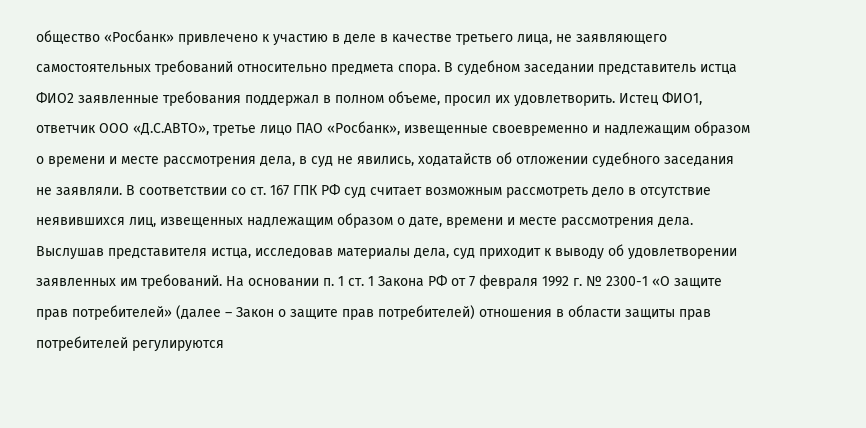общество «Росбанк» привлечено к участию в деле в качестве третьего лица, не заявляющего самостоятельных требований относительно предмета спора. В судебном заседании представитель истца ФИО2 заявленные требования поддержал в полном объеме, просил их удовлетворить. Истец ФИО1, ответчик ООО «Д.С.АВТО», третье лицо ПАО «Росбанк», извещенные своевременно и надлежащим образом о времени и месте рассмотрения дела, в суд не явились, ходатайств об отложении судебного заседания не заявляли. В соответствии со ст. 167 ГПК РФ суд считает возможным рассмотреть дело в отсутствие неявившихся лиц, извещенных надлежащим образом о дате, времени и месте рассмотрения дела. Выслушав представителя истца, исследовав материалы дела, суд приходит к выводу об удовлетворении заявленных им требований. На основании п. 1 ст. 1 Закона РФ от 7 февраля 1992 г. № 2300-1 «О защите прав потребителей» (далее – Закон о защите прав потребителей) отношения в области защиты прав потребителей регулируются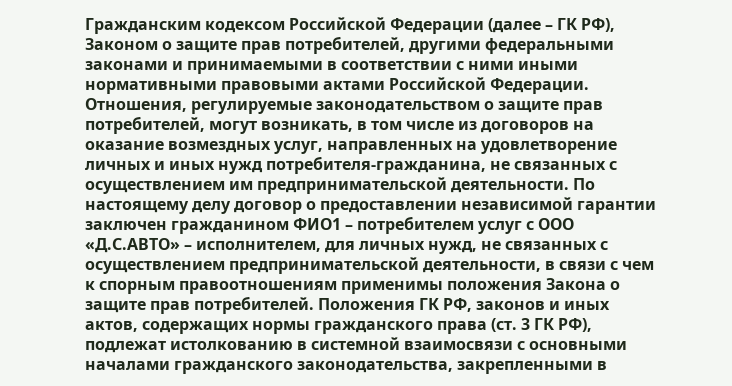Гражданским кодексом Российской Федерации (далее – ГК РФ), Законом о защите прав потребителей, другими федеральными законами и принимаемыми в соответствии с ними иными нормативными правовыми актами Российской Федерации. Отношения, регулируемые законодательством о защите прав потребителей, могут возникать, в том числе из договоров на оказание возмездных услуг, направленных на удовлетворение личных и иных нужд потребителя-гражданина, не связанных с осуществлением им предпринимательской деятельности. По настоящему делу договор о предоставлении независимой гарантии заключен гражданином ФИО1 – потребителем услуг с ООО «Д.С.АВТО» – исполнителем, для личных нужд, не связанных с осуществлением предпринимательской деятельности, в связи с чем к спорным правоотношениям применимы положения Закона о защите прав потребителей. Положения ГК РФ, законов и иных актов, содержащих нормы гражданского права (ст. 3 ГК РФ), подлежат истолкованию в системной взаимосвязи с основными началами гражданского законодательства, закрепленными в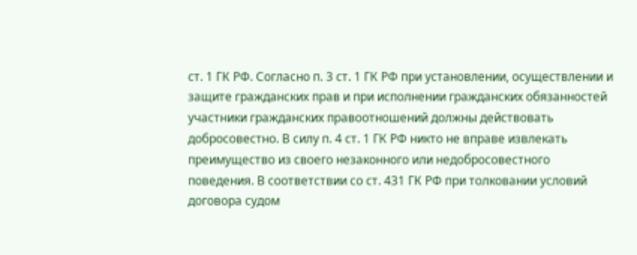ст. 1 ГК РФ. Согласно п. 3 ст. 1 ГК РФ при установлении, осуществлении и защите гражданских прав и при исполнении гражданских обязанностей участники гражданских правоотношений должны действовать добросовестно. В силу п. 4 ст. 1 ГК РФ никто не вправе извлекать преимущество из своего незаконного или недобросовестного поведения. В соответствии со ст. 431 ГК РФ при толковании условий договора судом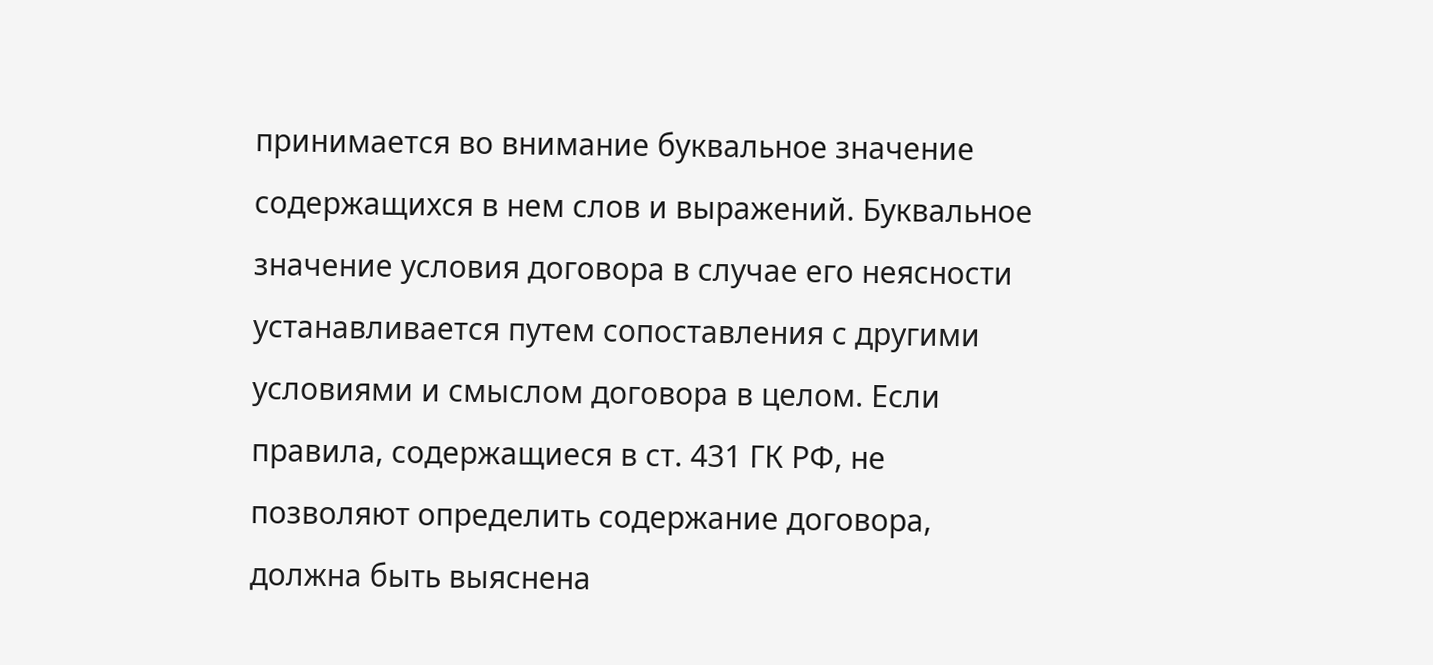принимается во внимание буквальное значение содержащихся в нем слов и выражений. Буквальное значение условия договора в случае его неясности устанавливается путем сопоставления с другими условиями и смыслом договора в целом. Если правила, содержащиеся в ст. 431 ГК РФ, не позволяют определить содержание договора, должна быть выяснена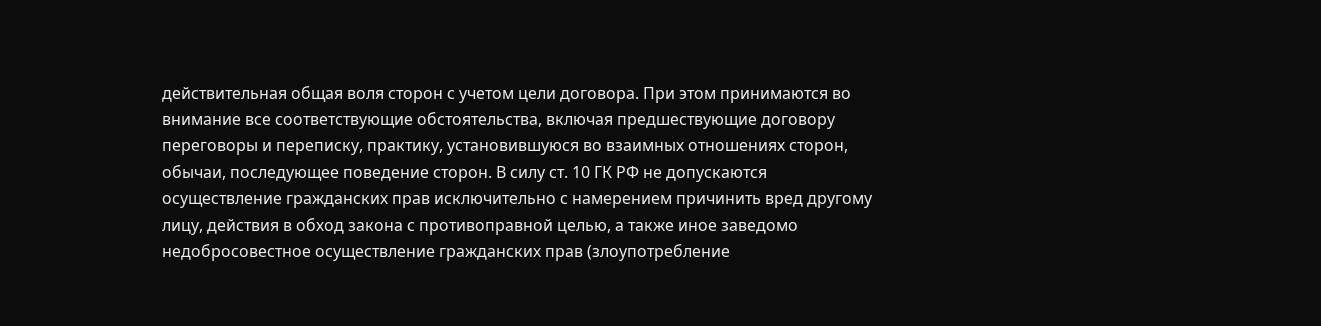действительная общая воля сторон с учетом цели договора. При этом принимаются во внимание все соответствующие обстоятельства, включая предшествующие договору переговоры и переписку, практику, установившуюся во взаимных отношениях сторон, обычаи, последующее поведение сторон. В силу ст. 10 ГК РФ не допускаются осуществление гражданских прав исключительно с намерением причинить вред другому лицу, действия в обход закона с противоправной целью, а также иное заведомо недобросовестное осуществление гражданских прав (злоупотребление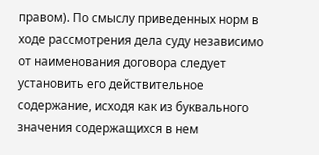правом). По смыслу приведенных норм в ходе рассмотрения дела суду независимо от наименования договора следует установить его действительное содержание, исходя как из буквального значения содержащихся в нем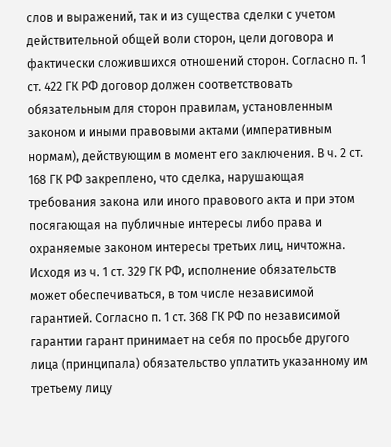слов и выражений, так и из существа сделки с учетом действительной общей воли сторон, цели договора и фактически сложившихся отношений сторон. Согласно п. 1 ст. 422 ГК РФ договор должен соответствовать обязательным для сторон правилам, установленным законом и иными правовыми актами (императивным нормам), действующим в момент его заключения. В ч. 2 ст. 168 ГК РФ закреплено, что сделка, нарушающая требования закона или иного правового акта и при этом посягающая на публичные интересы либо права и охраняемые законом интересы третьих лиц, ничтожна. Исходя из ч. 1 ст. 329 ГК РФ, исполнение обязательств может обеспечиваться, в том числе независимой гарантией. Согласно п. 1 ст. 368 ГК РФ по независимой гарантии гарант принимает на себя по просьбе другого лица (принципала) обязательство уплатить указанному им третьему лицу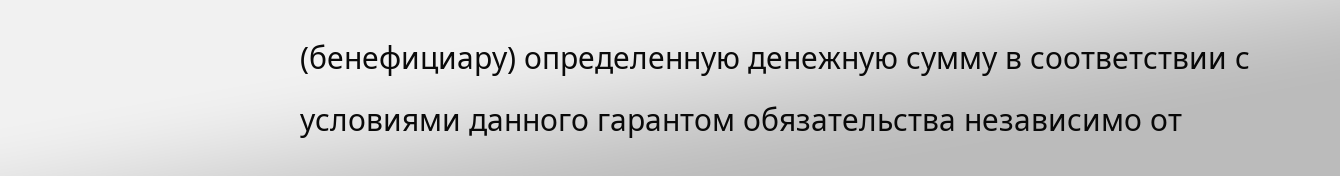(бенефициару) определенную денежную сумму в соответствии с условиями данного гарантом обязательства независимо от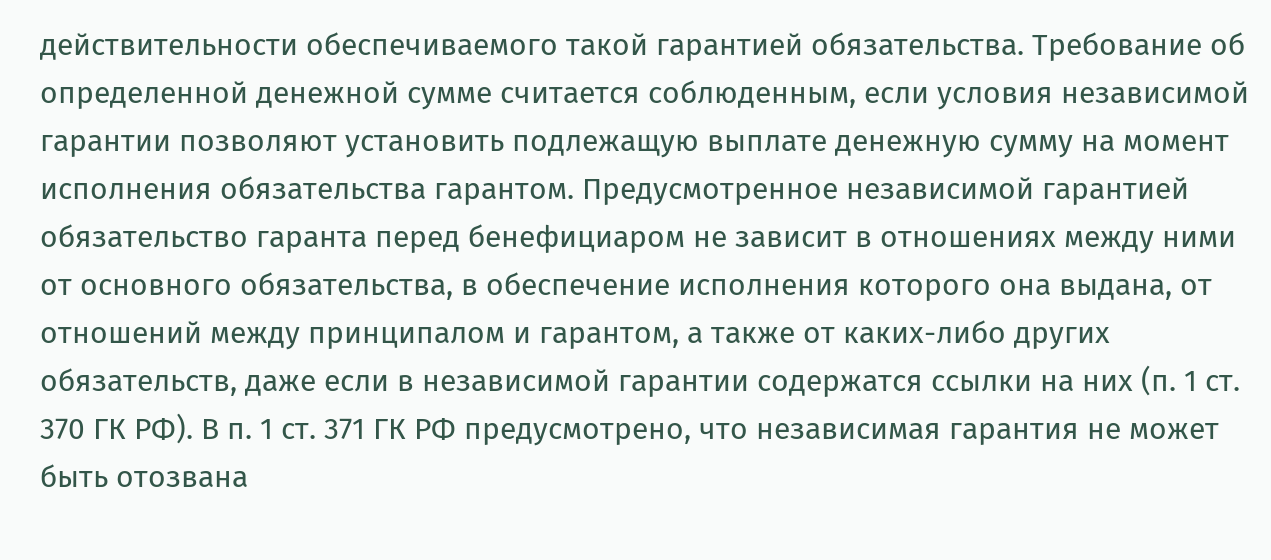действительности обеспечиваемого такой гарантией обязательства. Требование об определенной денежной сумме считается соблюденным, если условия независимой гарантии позволяют установить подлежащую выплате денежную сумму на момент исполнения обязательства гарантом. Предусмотренное независимой гарантией обязательство гаранта перед бенефициаром не зависит в отношениях между ними от основного обязательства, в обеспечение исполнения которого она выдана, от отношений между принципалом и гарантом, а также от каких-либо других обязательств, даже если в независимой гарантии содержатся ссылки на них (п. 1 ст. 370 ГК РФ). В п. 1 ст. 371 ГК РФ предусмотрено, что независимая гарантия не может быть отозвана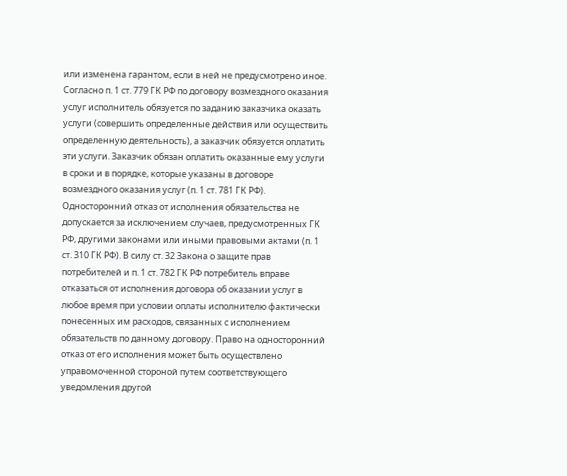или изменена гарантом, если в ней не предусмотрено иное. Согласно п. 1 ст. 779 ГК РФ по договору возмездного оказания услуг исполнитель обязуется по заданию заказчика оказать услуги (совершить определенные действия или осуществить определенную деятельность), а заказчик обязуется оплатить эти услуги. Заказчик обязан оплатить оказанные ему услуги в сроки и в порядке, которые указаны в договоре возмездного оказания услуг (п. 1 ст. 781 ГК РФ). Односторонний отказ от исполнения обязательства не допускается за исключением случаев, предусмотренных ГК РФ, другими законами или иными правовыми актами (п. 1 ст. 310 ГК РФ). В силу ст. 32 Закона о защите прав потребителей и п. 1 ст. 782 ГК РФ потребитель вправе отказаться от исполнения договора об оказании услуг в любое время при условии оплаты исполнителю фактически понесенных им расходов, связанных с исполнением обязательств по данному договору. Право на односторонний отказ от его исполнения может быть осуществлено управомоченной стороной путем соответствующего уведомления другой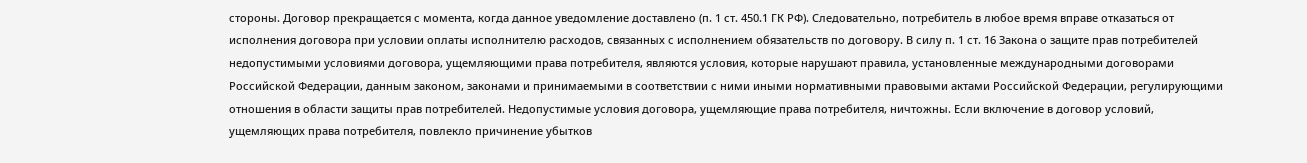стороны. Договор прекращается с момента, когда данное уведомление доставлено (п. 1 ст. 450.1 ГК РФ). Следовательно, потребитель в любое время вправе отказаться от исполнения договора при условии оплаты исполнителю расходов, связанных с исполнением обязательств по договору. В силу п. 1 ст. 16 Закона о защите прав потребителей недопустимыми условиями договора, ущемляющими права потребителя, являются условия, которые нарушают правила, установленные международными договорами Российской Федерации, данным законом, законами и принимаемыми в соответствии с ними иными нормативными правовыми актами Российской Федерации, регулирующими отношения в области защиты прав потребителей. Недопустимые условия договора, ущемляющие права потребителя, ничтожны. Если включение в договор условий, ущемляющих права потребителя, повлекло причинение убытков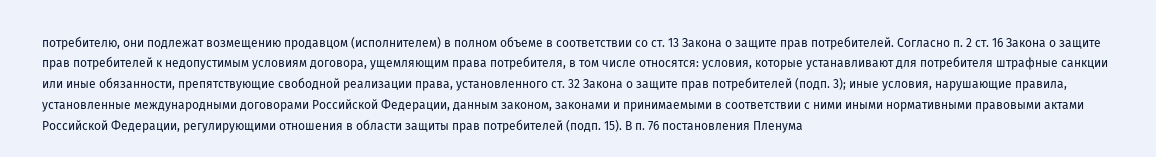потребителю, они подлежат возмещению продавцом (исполнителем) в полном объеме в соответствии со ст. 13 Закона о защите прав потребителей. Согласно п. 2 ст. 16 Закона о защите прав потребителей к недопустимым условиям договора, ущемляющим права потребителя, в том числе относятся: условия, которые устанавливают для потребителя штрафные санкции или иные обязанности, препятствующие свободной реализации права, установленного ст. 32 Закона о защите прав потребителей (подп. 3); иные условия, нарушающие правила, установленные международными договорами Российской Федерации, данным законом, законами и принимаемыми в соответствии с ними иными нормативными правовыми актами Российской Федерации, регулирующими отношения в области защиты прав потребителей (подп. 15). В п. 76 постановления Пленума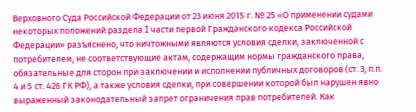Верховного Суда Российской Федерации от 23 июня 2015 г. № 25 «О применении судами некоторых положений раздела I части первой Гражданского кодекса Российской Федерации» разъяснено, что ничтожными являются условия сделки, заключенной с потребителем, не соответствующие актам, содержащим нормы гражданского права, обязательные для сторон при заключении и исполнении публичных договоров (ст. 3, п.п. 4 и 5 ст. 426 ГК РФ), а также условия сделки, при совершении которой был нарушен явно выраженный законодательный запрет ограничения прав потребителей. Как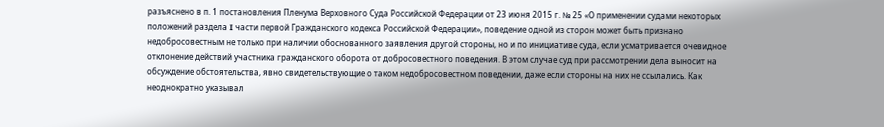разъяснено в п. 1 постановления Пленума Верховного Суда Российской Федерации от 23 июня 2015 г. № 25 «О применении судами некоторых положений раздела I части первой Гражданского кодекса Российской Федерации», поведение одной из сторон может быть признано недобросовестным не только при наличии обоснованного заявления другой стороны, но и по инициативе суда, если усматривается очевидное отклонение действий участника гражданского оборота от добросовестного поведения. В этом случае суд при рассмотрении дела выносит на обсуждение обстоятельства, явно свидетельствующие о таком недобросовестном поведении, даже если стороны на них не ссылались. Как неоднократно указывал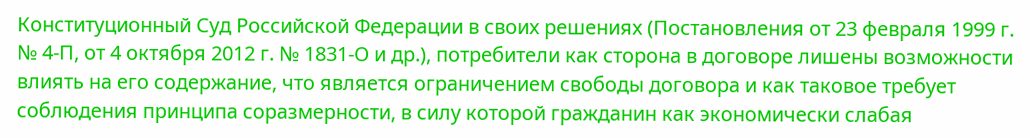Конституционный Суд Российской Федерации в своих решениях (Постановления от 23 февраля 1999 г. № 4-П, от 4 октября 2012 г. № 1831-О и др.), потребители как сторона в договоре лишены возможности влиять на его содержание, что является ограничением свободы договора и как таковое требует соблюдения принципа соразмерности, в силу которой гражданин как экономически слабая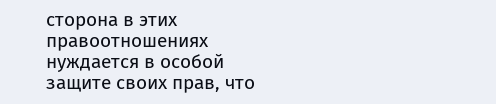сторона в этих правоотношениях нуждается в особой защите своих прав, что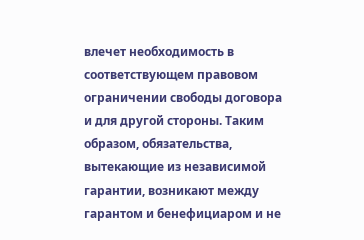влечет необходимость в соответствующем правовом ограничении свободы договора и для другой стороны. Таким образом, обязательства, вытекающие из независимой гарантии, возникают между гарантом и бенефициаром и не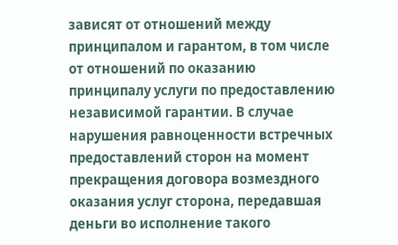зависят от отношений между принципалом и гарантом, в том числе от отношений по оказанию принципалу услуги по предоставлению независимой гарантии. В случае нарушения равноценности встречных предоставлений сторон на момент прекращения договора возмездного оказания услуг сторона, передавшая деньги во исполнение такого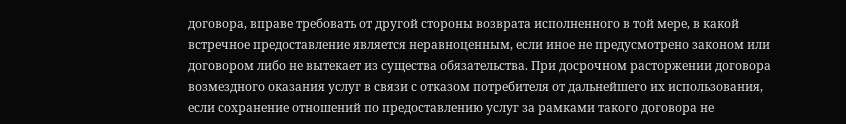договора, вправе требовать от другой стороны возврата исполненного в той мере, в какой встречное предоставление является неравноценным, если иное не предусмотрено законом или договором либо не вытекает из существа обязательства. При досрочном расторжении договора возмездного оказания услуг в связи с отказом потребителя от дальнейшего их использования, если сохранение отношений по предоставлению услуг за рамками такого договора не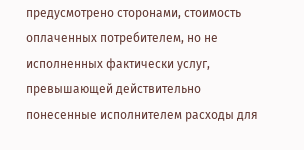предусмотрено сторонами, стоимость оплаченных потребителем, но не исполненных фактически услуг, превышающей действительно понесенные исполнителем расходы для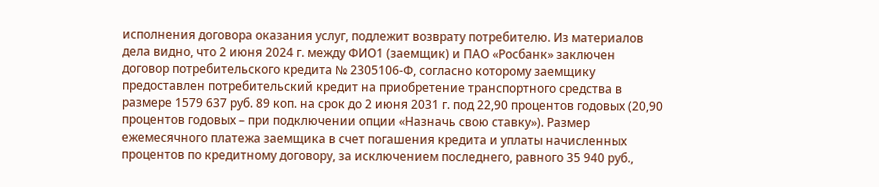исполнения договора оказания услуг, подлежит возврату потребителю. Из материалов дела видно, что 2 июня 2024 г. между ФИО1 (заемщик) и ПАО «Росбанк» заключен договор потребительского кредита № 2305106-Ф, согласно которому заемщику предоставлен потребительский кредит на приобретение транспортного средства в размере 1579 637 руб. 89 коп. на срок до 2 июня 2031 г. под 22,90 процентов годовых (20,90 процентов годовых – при подключении опции «Назначь свою ставку»). Размер ежемесячного платежа заемщика в счет погашения кредита и уплаты начисленных процентов по кредитному договору, за исключением последнего, равного 35 940 руб.,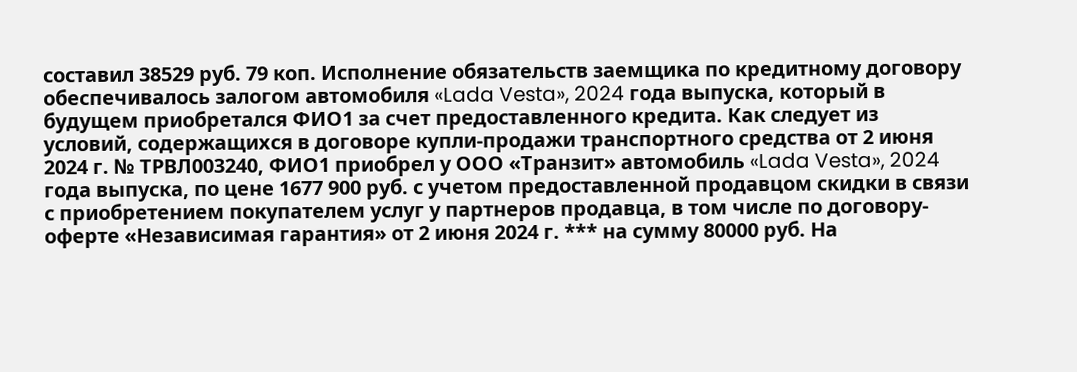составил 38529 руб. 79 коп. Исполнение обязательств заемщика по кредитному договору обеспечивалось залогом автомобиля «Lada Vesta», 2024 года выпуска, который в будущем приобретался ФИО1 за счет предоставленного кредита. Как следует из условий, содержащихся в договоре купли-продажи транспортного средства от 2 июня 2024 г. № ТРВЛ003240, ФИО1 приобрел у ООО «Транзит» автомобиль «Lada Vesta», 2024 года выпуска, по цене 1677 900 руб. с учетом предоставленной продавцом скидки в связи с приобретением покупателем услуг у партнеров продавца, в том числе по договору-оферте «Независимая гарантия» от 2 июня 2024 г. *** на сумму 80000 руб. На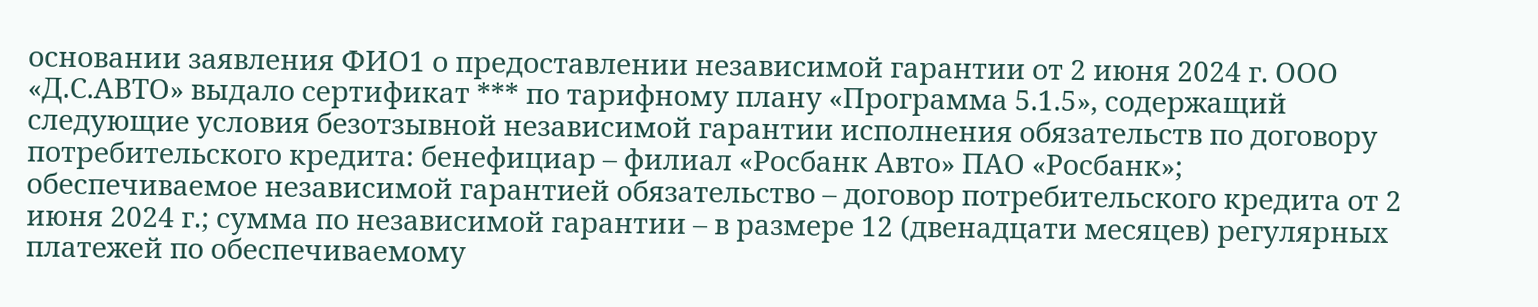основании заявления ФИО1 о предоставлении независимой гарантии от 2 июня 2024 г. ООО «Д.С.АВТО» выдало сертификат *** по тарифному плану «Программа 5.1.5», содержащий следующие условия безотзывной независимой гарантии исполнения обязательств по договору потребительского кредита: бенефициар – филиал «Росбанк Авто» ПАО «Росбанк»; обеспечиваемое независимой гарантией обязательство – договор потребительского кредита от 2 июня 2024 г.; сумма по независимой гарантии – в размере 12 (двенадцати месяцев) регулярных платежей по обеспечиваемому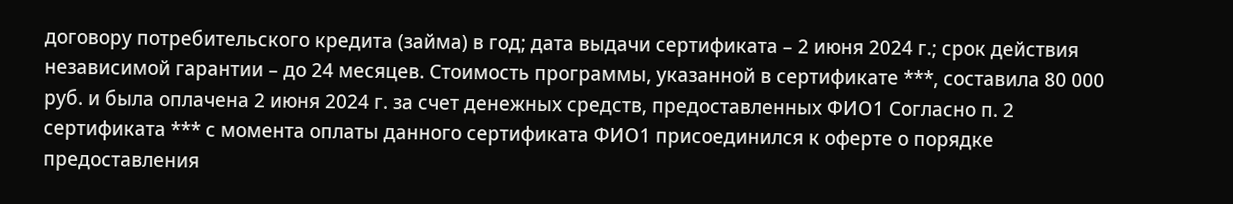договору потребительского кредита (займа) в год; дата выдачи сертификата – 2 июня 2024 г.; срок действия независимой гарантии – до 24 месяцев. Стоимость программы, указанной в сертификате ***, составила 80 000 руб. и была оплачена 2 июня 2024 г. за счет денежных средств, предоставленных ФИО1 Согласно п. 2 сертификата *** с момента оплаты данного сертификата ФИО1 присоединился к оферте о порядке предоставления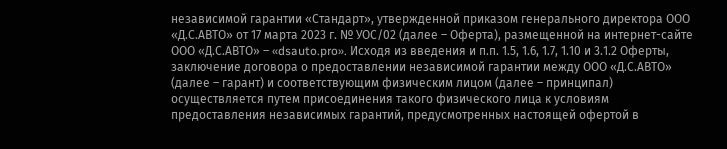независимой гарантии «Стандарт», утвержденной приказом генерального директора ООО «Д.С.АВТО» от 17 марта 2023 г. № УОС/02 (далее – Оферта), размещенной на интернет-сайте ООО «Д.С.АВТО» – «dsauto.pro». Исходя из введения и п.п. 1.5, 1.6, 1.7, 1.10 и 3.1.2 Оферты, заключение договора о предоставлении независимой гарантии между ООО «Д.С.АВТО» (далее – гарант) и соответствующим физическим лицом (далее – принципал) осуществляется путем присоединения такого физического лица к условиям предоставления независимых гарантий, предусмотренных настоящей офертой в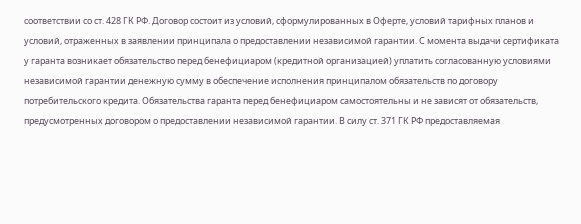соответствии со ст. 428 ГК РФ. Договор состоит из условий, сформулированных в Оферте, условий тарифных планов и условий, отраженных в заявлении принципала о предоставлении независимой гарантии. С момента выдачи сертификата у гаранта возникает обязательство перед бенефициаром (кредитной организацией) уплатить согласованную условиями независимой гарантии денежную сумму в обеспечение исполнения принципалом обязательств по договору потребительского кредита. Обязательства гаранта перед бенефициаром самостоятельны и не зависят от обязательств, предусмотренных договором о предоставлении независимой гарантии. В силу ст. 371 ГК РФ предоставляемая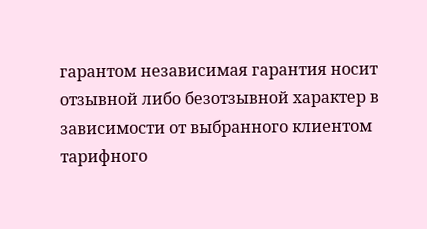гарантом независимая гарантия носит отзывной либо безотзывной характер в зависимости от выбранного клиентом тарифного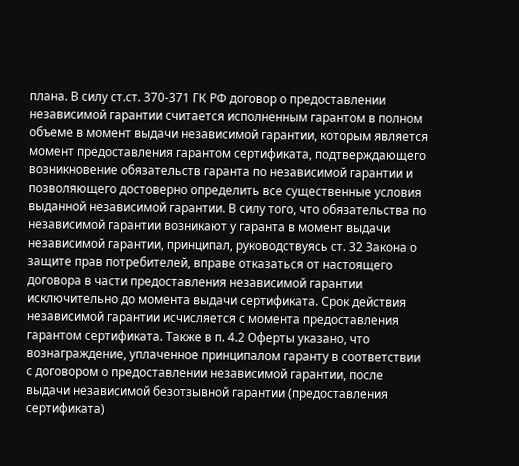плана. В силу ст.ст. 370-371 ГК РФ договор о предоставлении независимой гарантии считается исполненным гарантом в полном объеме в момент выдачи независимой гарантии, которым является момент предоставления гарантом сертификата, подтверждающего возникновение обязательств гаранта по независимой гарантии и позволяющего достоверно определить все существенные условия выданной независимой гарантии. В силу того, что обязательства по независимой гарантии возникают у гаранта в момент выдачи независимой гарантии, принципал, руководствуясь ст. 32 Закона о защите прав потребителей, вправе отказаться от настоящего договора в части предоставления независимой гарантии исключительно до момента выдачи сертификата. Срок действия независимой гарантии исчисляется с момента предоставления гарантом сертификата. Также в п. 4.2 Оферты указано, что вознаграждение, уплаченное принципалом гаранту в соответствии с договором о предоставлении независимой гарантии, после выдачи независимой безотзывной гарантии (предоставления сертификата)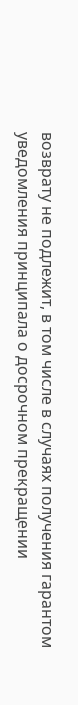возврату не подлежит, в том числе в случаях получения гарантом уведомления принципала о досрочном прекращении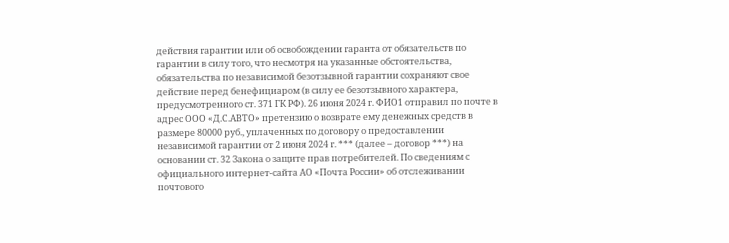действия гарантии или об освобождении гаранта от обязательств по гарантии в силу того, что несмотря на указанные обстоятельства, обязательства по независимой безотзывной гарантии сохраняют свое действие перед бенефициаром (в силу ее безотзывного характера, предусмотренного ст. 371 ГК РФ). 26 июня 2024 г. ФИО1 отправил по почте в адрес ООО «Д.С.АВТО» претензию о возврате ему денежных средств в размере 80000 руб., уплаченных по договору о предоставлении независимой гарантии от 2 июня 2024 г. *** (далее – договор ***) на основании ст. 32 Закона о защите прав потребителей. По сведениям с официального интернет-сайта АО «Почта России» об отслеживании почтового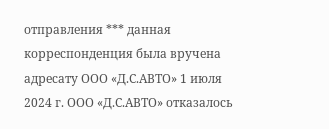отправления *** данная корреспонденция была вручена адресату ООО «Д.С.АВТО» 1 июля 2024 г. ООО «Д.С.АВТО» отказалось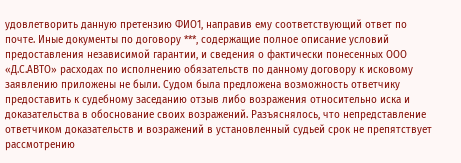удовлетворить данную претензию ФИО1, направив ему соответствующий ответ по почте. Иные документы по договору ***, содержащие полное описание условий предоставления независимой гарантии, и сведения о фактически понесенных ООО «Д.С.АВТО» расходах по исполнению обязательств по данному договору к исковому заявлению приложены не были. Судом была предложена возможность ответчику предоставить к судебному заседанию отзыв либо возражения относительно иска и доказательства в обоснование своих возражений. Разъяснялось, что непредставление ответчиком доказательств и возражений в установленный судьей срок не препятствует рассмотрению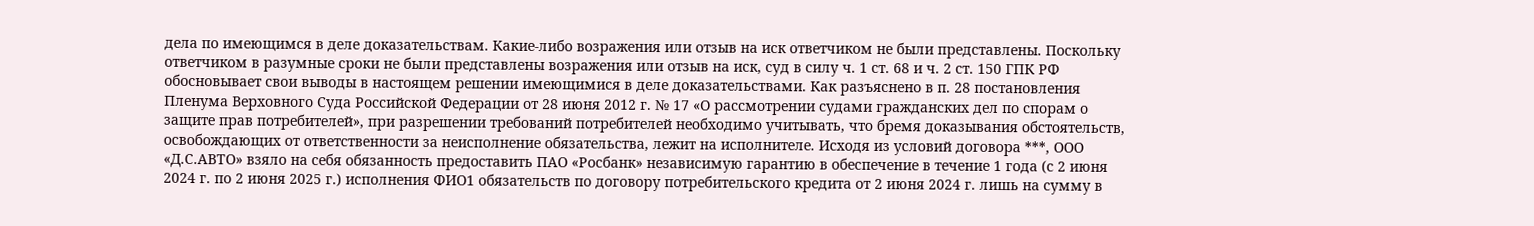дела по имеющимся в деле доказательствам. Какие-либо возражения или отзыв на иск ответчиком не были представлены. Поскольку ответчиком в разумные сроки не были представлены возражения или отзыв на иск, суд в силу ч. 1 ст. 68 и ч. 2 ст. 150 ГПК РФ обосновывает свои выводы в настоящем решении имеющимися в деле доказательствами. Как разъяснено в п. 28 постановления Пленума Верховного Суда Российской Федерации от 28 июня 2012 г. № 17 «О рассмотрении судами гражданских дел по спорам о защите прав потребителей», при разрешении требований потребителей необходимо учитывать, что бремя доказывания обстоятельств, освобождающих от ответственности за неисполнение обязательства, лежит на исполнителе. Исходя из условий договора ***, ООО «Д.С.АВТО» взяло на себя обязанность предоставить ПАО «Росбанк» независимую гарантию в обеспечение в течение 1 года (с 2 июня 2024 г. по 2 июня 2025 г.) исполнения ФИО1 обязательств по договору потребительского кредита от 2 июня 2024 г. лишь на сумму в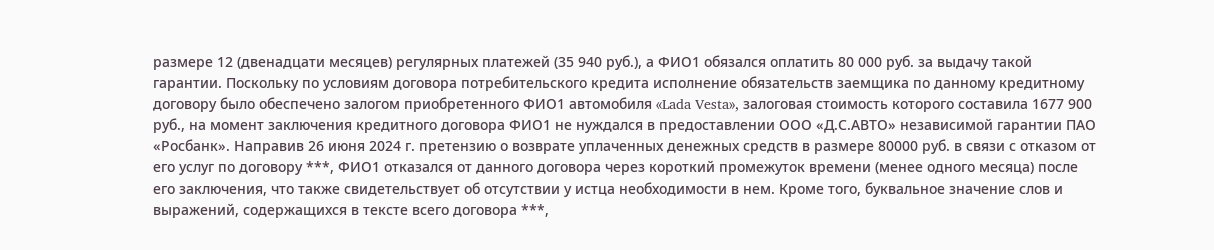размере 12 (двенадцати месяцев) регулярных платежей (35 940 руб.), а ФИО1 обязался оплатить 80 000 руб. за выдачу такой гарантии. Поскольку по условиям договора потребительского кредита исполнение обязательств заемщика по данному кредитному договору было обеспечено залогом приобретенного ФИО1 автомобиля «Lada Vesta», залоговая стоимость которого составила 1677 900 руб., на момент заключения кредитного договора ФИО1 не нуждался в предоставлении ООО «Д.С.АВТО» независимой гарантии ПАО «Росбанк». Направив 26 июня 2024 г. претензию о возврате уплаченных денежных средств в размере 80000 руб. в связи с отказом от его услуг по договору ***, ФИО1 отказался от данного договора через короткий промежуток времени (менее одного месяца) после его заключения, что также свидетельствует об отсутствии у истца необходимости в нем. Кроме того, буквальное значение слов и выражений, содержащихся в тексте всего договора ***,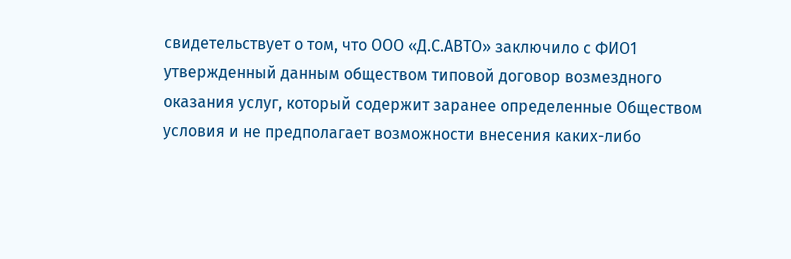свидетельствует о том, что ООО «Д.С.АВТО» заключило с ФИО1 утвержденный данным обществом типовой договор возмездного оказания услуг, который содержит заранее определенные Обществом условия и не предполагает возможности внесения каких-либо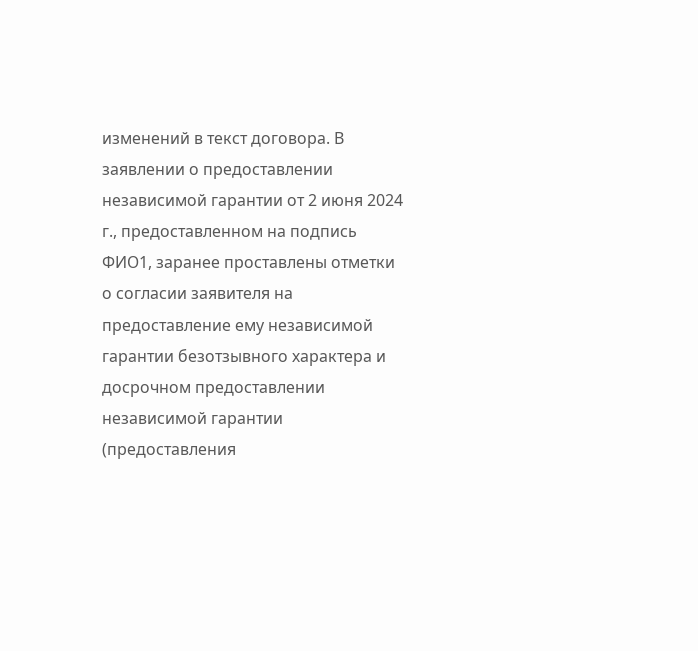изменений в текст договора. В заявлении о предоставлении независимой гарантии от 2 июня 2024 г., предоставленном на подпись ФИО1, заранее проставлены отметки о согласии заявителя на предоставление ему независимой гарантии безотзывного характера и досрочном предоставлении независимой гарантии (предоставления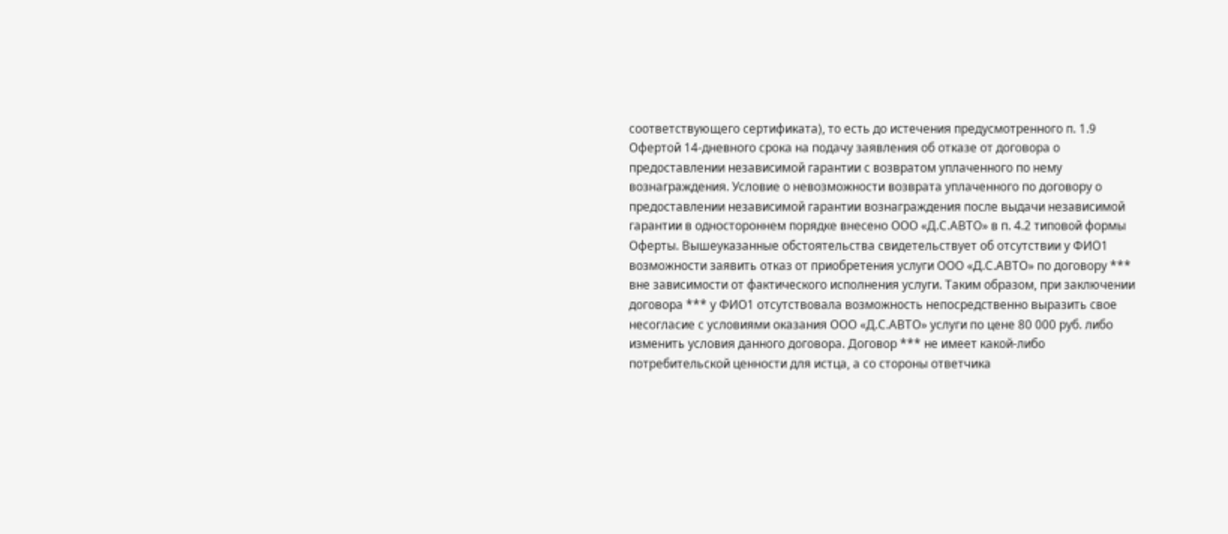соответствующего сертификата), то есть до истечения предусмотренного п. 1.9 Офертой 14-дневного срока на подачу заявления об отказе от договора о предоставлении независимой гарантии с возвратом уплаченного по нему вознаграждения. Условие о невозможности возврата уплаченного по договору о предоставлении независимой гарантии вознаграждения после выдачи независимой гарантии в одностороннем порядке внесено ООО «Д.С.АВТО» в п. 4.2 типовой формы Оферты. Вышеуказанные обстоятельства свидетельствует об отсутствии у ФИО1 возможности заявить отказ от приобретения услуги ООО «Д.С.АВТО» по договору *** вне зависимости от фактического исполнения услуги. Таким образом, при заключении договора *** у ФИО1 отсутствовала возможность непосредственно выразить свое несогласие с условиями оказания ООО «Д.С.АВТО» услуги по цене 80 000 руб. либо изменить условия данного договора. Договор *** не имеет какой-либо потребительской ценности для истца, а со стороны ответчика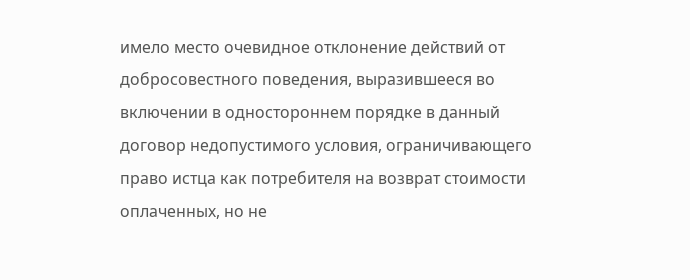имело место очевидное отклонение действий от добросовестного поведения, выразившееся во включении в одностороннем порядке в данный договор недопустимого условия, ограничивающего право истца как потребителя на возврат стоимости оплаченных, но не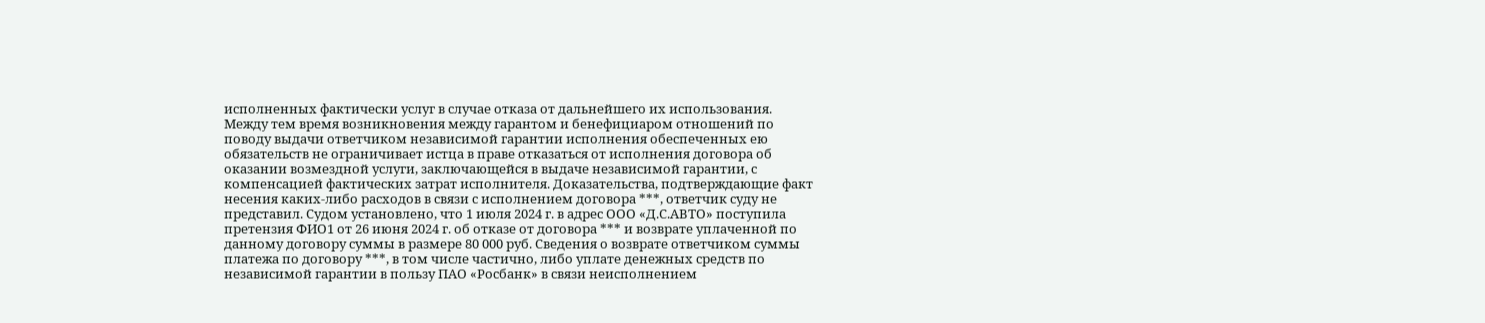исполненных фактически услуг в случае отказа от дальнейшего их использования. Между тем время возникновения между гарантом и бенефициаром отношений по поводу выдачи ответчиком независимой гарантии исполнения обеспеченных ею обязательств не ограничивает истца в праве отказаться от исполнения договора об оказании возмездной услуги, заключающейся в выдаче независимой гарантии, с компенсацией фактических затрат исполнителя. Доказательства, подтверждающие факт несения каких-либо расходов в связи с исполнением договора ***, ответчик суду не представил. Судом установлено, что 1 июля 2024 г. в адрес ООО «Д.С.АВТО» поступила претензия ФИО1 от 26 июня 2024 г. об отказе от договора *** и возврате уплаченной по данному договору суммы в размере 80 000 руб. Сведения о возврате ответчиком суммы платежа по договору ***, в том числе частично, либо уплате денежных средств по независимой гарантии в пользу ПАО «Росбанк» в связи неисполнением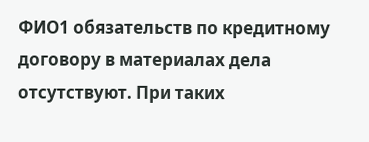ФИО1 обязательств по кредитному договору в материалах дела отсутствуют. При таких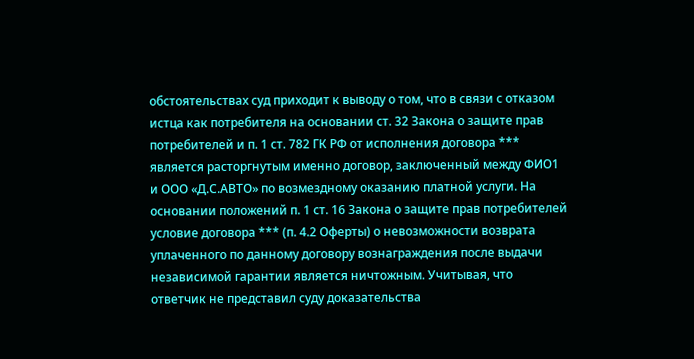обстоятельствах суд приходит к выводу о том, что в связи с отказом истца как потребителя на основании ст. 32 Закона о защите прав потребителей и п. 1 ст. 782 ГК РФ от исполнения договора *** является расторгнутым именно договор, заключенный между ФИО1 и ООО «Д.С.АВТО» по возмездному оказанию платной услуги. На основании положений п. 1 ст. 16 Закона о защите прав потребителей условие договора *** (п. 4.2 Оферты) о невозможности возврата уплаченного по данному договору вознаграждения после выдачи независимой гарантии является ничтожным. Учитывая, что ответчик не представил суду доказательства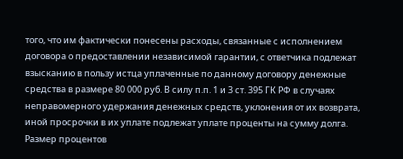того, что им фактически понесены расходы, связанные с исполнением договора о предоставлении независимой гарантии, с ответчика подлежат взысканию в пользу истца уплаченные по данному договору денежные средства в размере 80 000 руб. В силу п.п. 1 и 3 ст. 395 ГК РФ в случаях неправомерного удержания денежных средств, уклонения от их возврата, иной просрочки в их уплате подлежат уплате проценты на сумму долга. Размер процентов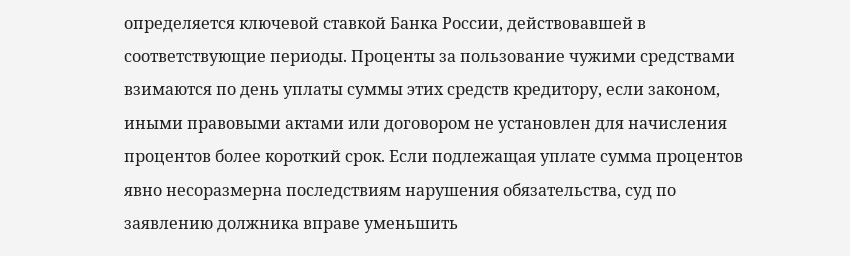определяется ключевой ставкой Банка России, действовавшей в соответствующие периоды. Проценты за пользование чужими средствами взимаются по день уплаты суммы этих средств кредитору, если законом, иными правовыми актами или договором не установлен для начисления процентов более короткий срок. Если подлежащая уплате сумма процентов явно несоразмерна последствиям нарушения обязательства, суд по заявлению должника вправе уменьшить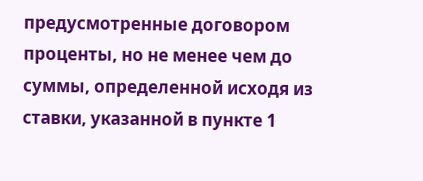предусмотренные договором проценты, но не менее чем до суммы, определенной исходя из ставки, указанной в пункте 1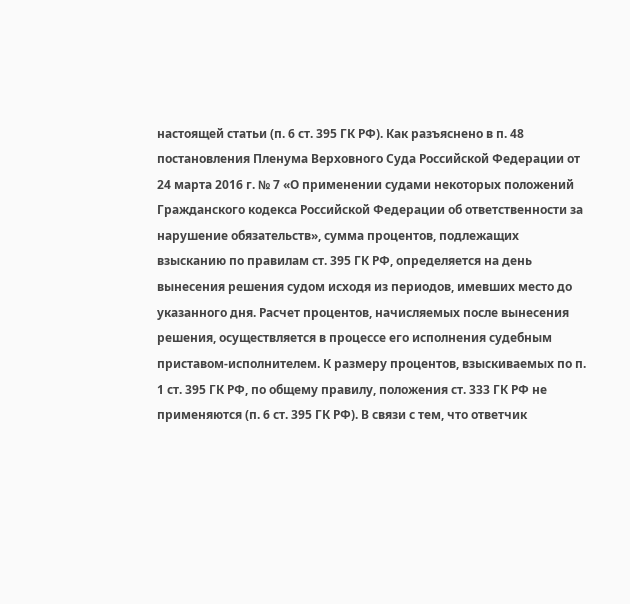настоящей статьи (п. 6 ст. 395 ГК РФ). Как разъяснено в п. 48 постановления Пленума Верховного Суда Российской Федерации от 24 марта 2016 г. № 7 «О применении судами некоторых положений Гражданского кодекса Российской Федерации об ответственности за нарушение обязательств», сумма процентов, подлежащих взысканию по правилам ст. 395 ГК РФ, определяется на день вынесения решения судом исходя из периодов, имевших место до указанного дня. Расчет процентов, начисляемых после вынесения решения, осуществляется в процессе его исполнения судебным приставом-исполнителем. К размеру процентов, взыскиваемых по п. 1 ст. 395 ГК РФ, по общему правилу, положения ст. 333 ГК РФ не применяются (п. 6 ст. 395 ГК РФ). В связи с тем, что ответчик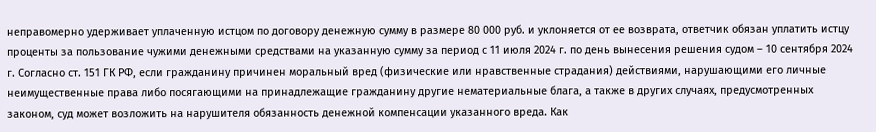неправомерно удерживает уплаченную истцом по договору денежную сумму в размере 80 000 руб. и уклоняется от ее возврата, ответчик обязан уплатить истцу проценты за пользование чужими денежными средствами на указанную сумму за период с 11 июля 2024 г. по день вынесения решения судом – 10 сентября 2024 г. Согласно ст. 151 ГК РФ, если гражданину причинен моральный вред (физические или нравственные страдания) действиями, нарушающими его личные неимущественные права либо посягающими на принадлежащие гражданину другие нематериальные блага, а также в других случаях, предусмотренных законом, суд может возложить на нарушителя обязанность денежной компенсации указанного вреда. Как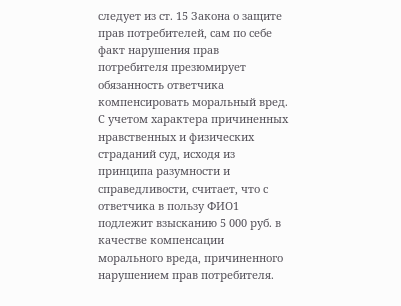следует из ст. 15 Закона о защите прав потребителей, сам по себе факт нарушения прав потребителя презюмирует обязанность ответчика компенсировать моральный вред. С учетом характера причиненных нравственных и физических страданий суд, исходя из принципа разумности и справедливости, считает, что с ответчика в пользу ФИО1 подлежит взысканию 5 000 руб. в качестве компенсации морального вреда, причиненного нарушением прав потребителя.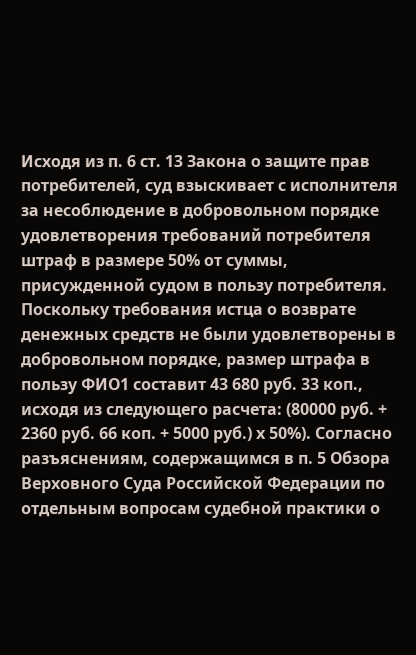Исходя из п. 6 ст. 13 Закона о защите прав потребителей, суд взыскивает с исполнителя за несоблюдение в добровольном порядке удовлетворения требований потребителя штраф в размере 50% от суммы, присужденной судом в пользу потребителя. Поскольку требования истца о возврате денежных средств не были удовлетворены в добровольном порядке, размер штрафа в пользу ФИО1 составит 43 680 руб. 33 коп., исходя из следующего расчета: (80000 руб. + 2360 руб. 66 коп. + 5000 руб.) х 50%). Согласно разъяснениям, содержащимся в п. 5 Обзора Верховного Суда Российской Федерации по отдельным вопросам судебной практики о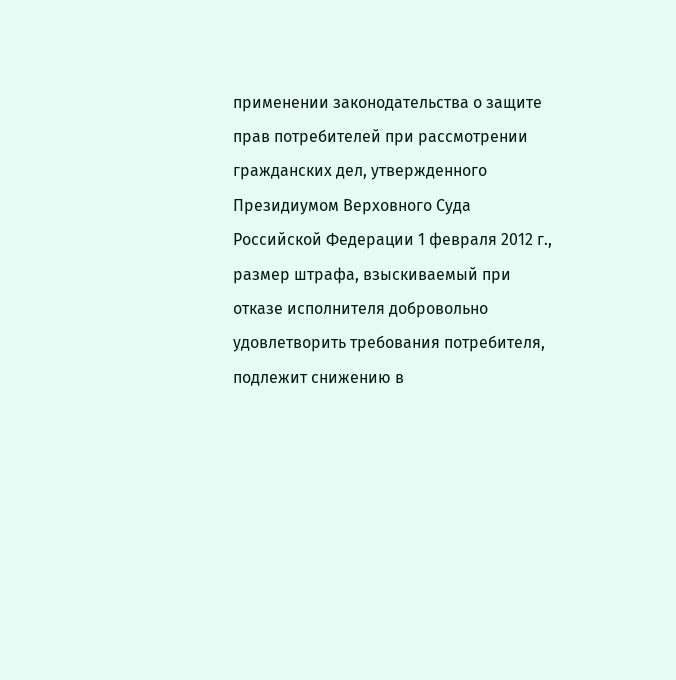применении законодательства о защите прав потребителей при рассмотрении гражданских дел, утвержденного Президиумом Верховного Суда Российской Федерации 1 февраля 2012 г., размер штрафа, взыскиваемый при отказе исполнителя добровольно удовлетворить требования потребителя, подлежит снижению в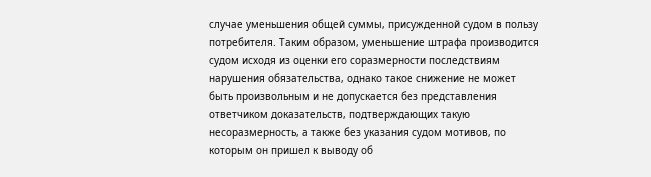случае уменьшения общей суммы, присужденной судом в пользу потребителя. Таким образом, уменьшение штрафа производится судом исходя из оценки его соразмерности последствиям нарушения обязательства, однако такое снижение не может быть произвольным и не допускается без представления ответчиком доказательств, подтверждающих такую несоразмерность, а также без указания судом мотивов, по которым он пришел к выводу об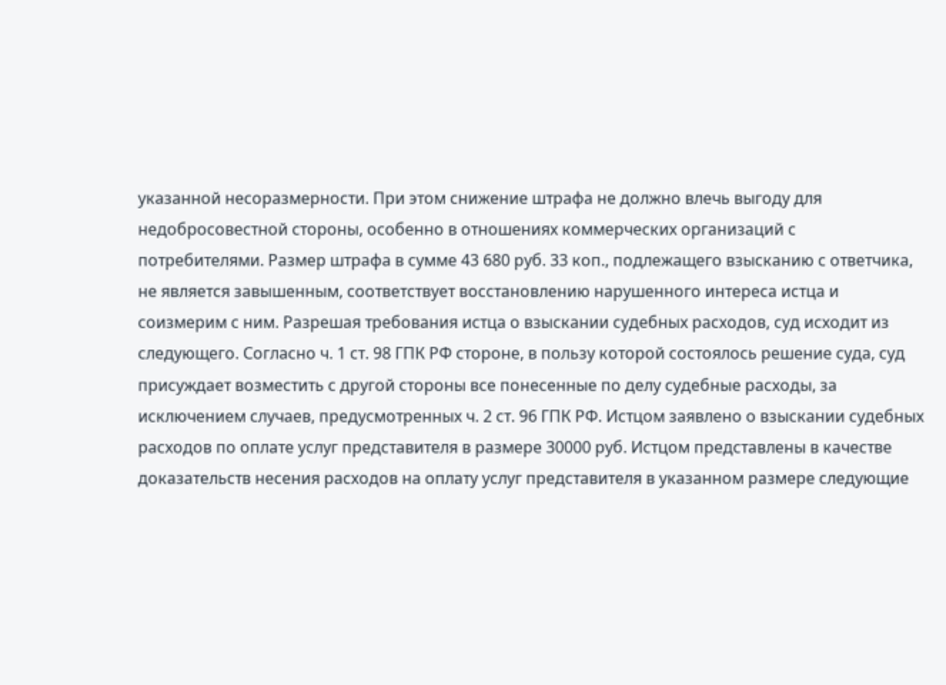указанной несоразмерности. При этом снижение штрафа не должно влечь выгоду для недобросовестной стороны, особенно в отношениях коммерческих организаций с потребителями. Размер штрафа в сумме 43 680 руб. 33 коп., подлежащего взысканию с ответчика, не является завышенным, соответствует восстановлению нарушенного интереса истца и соизмерим с ним. Разрешая требования истца о взыскании судебных расходов, суд исходит из следующего. Согласно ч. 1 ст. 98 ГПК РФ стороне, в пользу которой состоялось решение суда, суд присуждает возместить с другой стороны все понесенные по делу судебные расходы, за исключением случаев, предусмотренных ч. 2 ст. 96 ГПК РФ. Истцом заявлено о взыскании судебных расходов по оплате услуг представителя в размере 30000 руб. Истцом представлены в качестве доказательств несения расходов на оплату услуг представителя в указанном размере следующие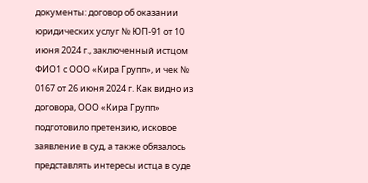документы: договор об оказании юридических услуг № ЮП-91 от 10 июня 2024 г., заключенный истцом ФИО1 с ООО «Кира Групп», и чек № 0167 от 26 июня 2024 г. Как видно из договора, ООО «Кира Групп» подготовило претензию, исковое заявление в суд, а также обязалось представлять интересы истца в суде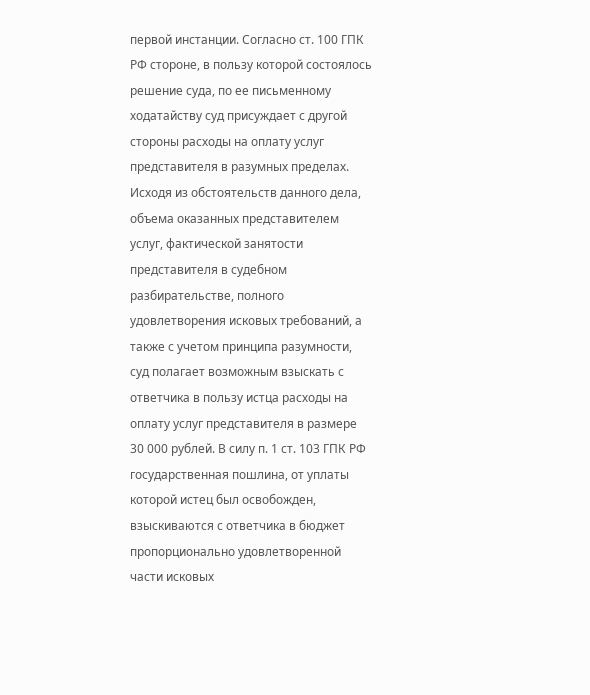первой инстанции. Согласно ст. 100 ГПК РФ стороне, в пользу которой состоялось решение суда, по ее письменному ходатайству суд присуждает с другой стороны расходы на оплату услуг представителя в разумных пределах. Исходя из обстоятельств данного дела, объема оказанных представителем услуг, фактической занятости представителя в судебном разбирательстве, полного удовлетворения исковых требований, а также с учетом принципа разумности, суд полагает возможным взыскать с ответчика в пользу истца расходы на оплату услуг представителя в размере 30 000 рублей. В силу п. 1 ст. 103 ГПК РФ государственная пошлина, от уплаты которой истец был освобожден, взыскиваются с ответчика в бюджет пропорционально удовлетворенной части исковых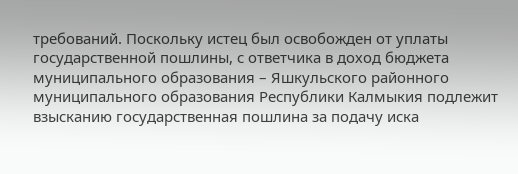требований. Поскольку истец был освобожден от уплаты государственной пошлины, с ответчика в доход бюджета муниципального образования – Яшкульского районного муниципального образования Республики Калмыкия подлежит взысканию государственная пошлина за подачу иска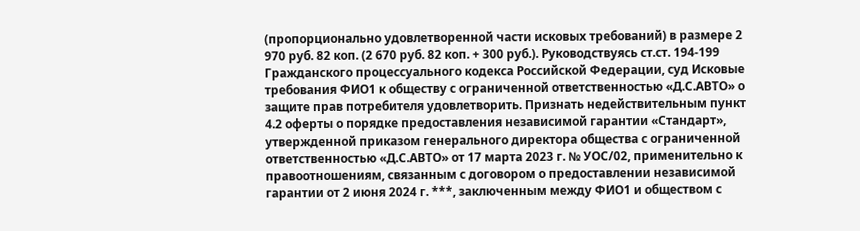(пропорционально удовлетворенной части исковых требований) в размере 2 970 руб. 82 коп. (2 670 руб. 82 коп. + 300 руб.). Руководствуясь ст.ст. 194-199 Гражданского процессуального кодекса Российской Федерации, суд Исковые требования ФИО1 к обществу с ограниченной ответственностью «Д.С.АВТО» о защите прав потребителя удовлетворить. Признать недействительным пункт 4.2 оферты о порядке предоставления независимой гарантии «Стандарт», утвержденной приказом генерального директора общества с ограниченной ответственностью «Д.С.АВТО» от 17 марта 2023 г. № УОС/02, применительно к правоотношениям, связанным с договором о предоставлении независимой гарантии от 2 июня 2024 г. ***, заключенным между ФИО1 и обществом с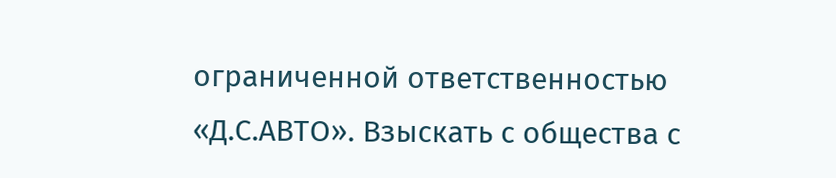ограниченной ответственностью «Д.С.АВТО». Взыскать с общества с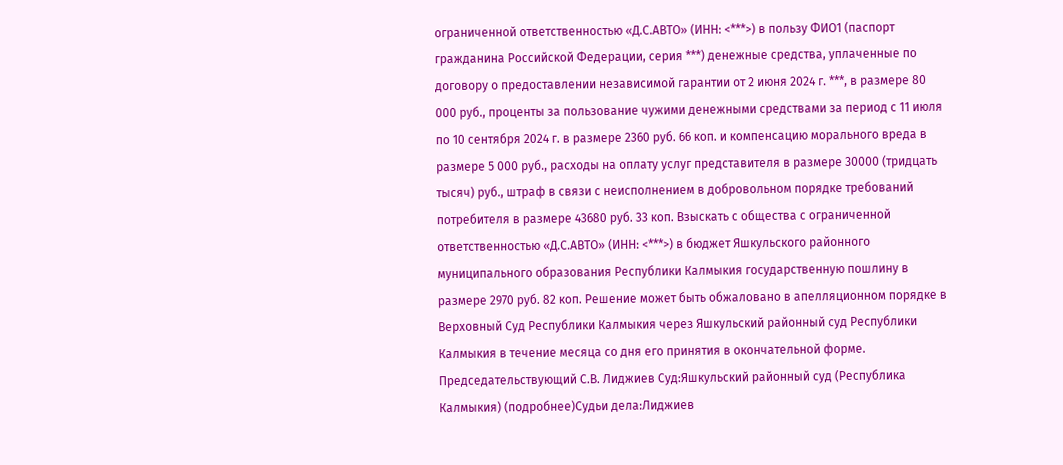ограниченной ответственностью «Д.С.АВТО» (ИНН: <***>) в пользу ФИО1 (паспорт гражданина Российской Федерации, серия ***) денежные средства, уплаченные по договору о предоставлении независимой гарантии от 2 июня 2024 г. ***, в размере 80 000 руб., проценты за пользование чужими денежными средствами за период с 11 июля по 10 сентября 2024 г. в размере 2360 руб. 66 коп. и компенсацию морального вреда в размере 5 000 руб., расходы на оплату услуг представителя в размере 30000 (тридцать тысяч) руб., штраф в связи с неисполнением в добровольном порядке требований потребителя в размере 43680 руб. 33 коп. Взыскать с общества с ограниченной ответственностью «Д.С.АВТО» (ИНН: <***>) в бюджет Яшкульского районного муниципального образования Республики Калмыкия государственную пошлину в размере 2970 руб. 82 коп. Решение может быть обжаловано в апелляционном порядке в Верховный Суд Республики Калмыкия через Яшкульский районный суд Республики Калмыкия в течение месяца со дня его принятия в окончательной форме. Председательствующий С.В. Лиджиев Суд:Яшкульский районный суд (Республика Калмыкия) (подробнее)Судьи дела:Лиджиев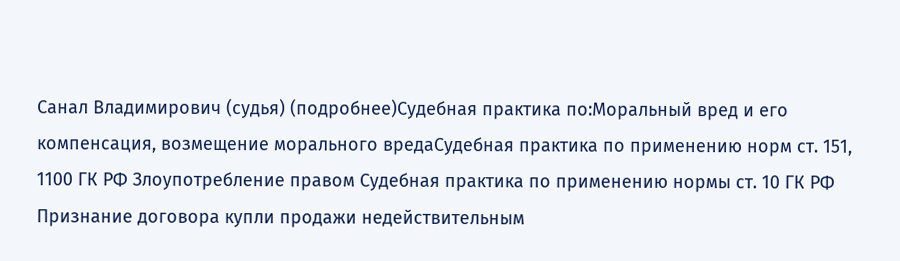Санал Владимирович (судья) (подробнее)Судебная практика по:Моральный вред и его компенсация, возмещение морального вредаСудебная практика по применению норм ст. 151, 1100 ГК РФ Злоупотребление правом Судебная практика по применению нормы ст. 10 ГК РФ Признание договора купли продажи недействительным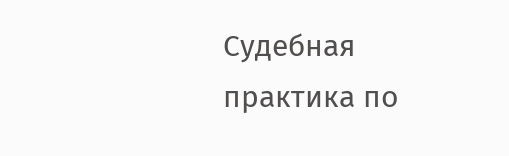Судебная практика по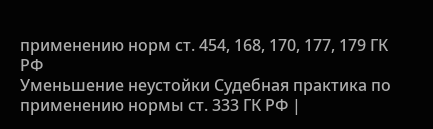применению норм ст. 454, 168, 170, 177, 179 ГК РФ
Уменьшение неустойки Судебная практика по применению нормы ст. 333 ГК РФ |